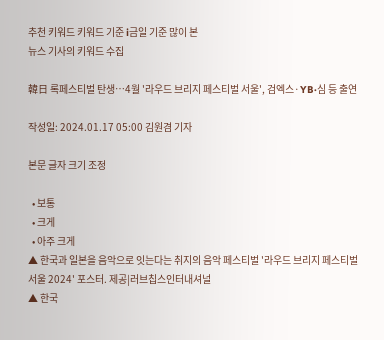추천 키워드 키워드 기준 i금일 기준 많이 본
뉴스 기사의 키워드 수집

韓日 록페스티벌 탄생…4월 '라우드 브리지 페스티벌 서울', 검엑스·YB·심 등 출연

작성일: 2024.01.17 05:00 김원겸 기자

본문 글자 크기 조정

  • 보통
  • 크게
  • 아주 크게
▲ 한국과 일본을 음악으로 잇는다는 취지의 음악 페스티벌 '라우드 브리지 페스티벌 서울 2024' 포스터. 제공|러브칩스인터내셔널
▲ 한국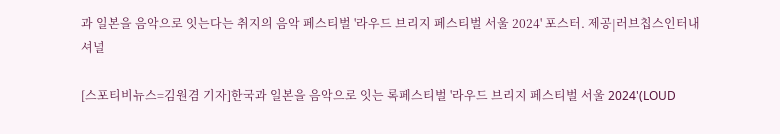과 일본을 음악으로 잇는다는 취지의 음악 페스티벌 '라우드 브리지 페스티벌 서울 2024' 포스터. 제공|러브칩스인터내셔널

[스포티비뉴스=김원겸 기자]한국과 일본을 음악으로 잇는 록페스티벌 '라우드 브리지 페스티벌 서울 2024'(LOUD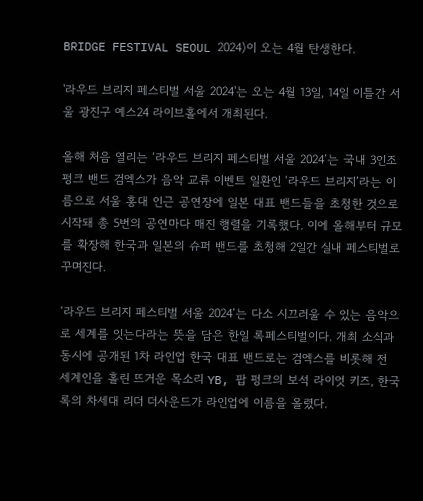BRIDGE FESTIVAL SEOUL 2024)이 오는 4월 탄생한다.

'라우드 브리지 페스티벌 서울 2024'는 오는 4월 13일, 14일 이틀간 서울 광진구 예스24 라이브홀에서 개최된다.

올해 처음 열리는 ‘라우드 브리지 페스티벌 서울 2024’는 국내 3인조 펑크 밴드 검엑스가 음악 교류 이벤트 일환인 ‘라우드 브리지’라는 이름으로 서울 홍대 인근 공연장에 일본 대표 밴드들을 초청한 것으로 시작돼 총 5번의 공연마다 매진 행렬을 기록했다. 이에 올해부터 규모를 확장해 한국과 일본의 슈퍼 밴드를 초청해 2일간 실내 페스티벌로 꾸며진다.

‘라우드 브리지 페스티벌 서울 2024’는 다소 시끄러울 수 있는 음악으로 세계를 잇는다라는 뜻을 담은 한일 록페스티벌이다. 개최 소식과 동시에 공개된 1차 라인업 한국 대표 밴드로는 검엑스를 비롯해 전 세계인을 홀린 뜨거운 목소리 YB, 팝 펑크의 보석 라이엇 키즈, 한국 록의 차세대 리더 더사운드가 라인업에 이름을 올렸다.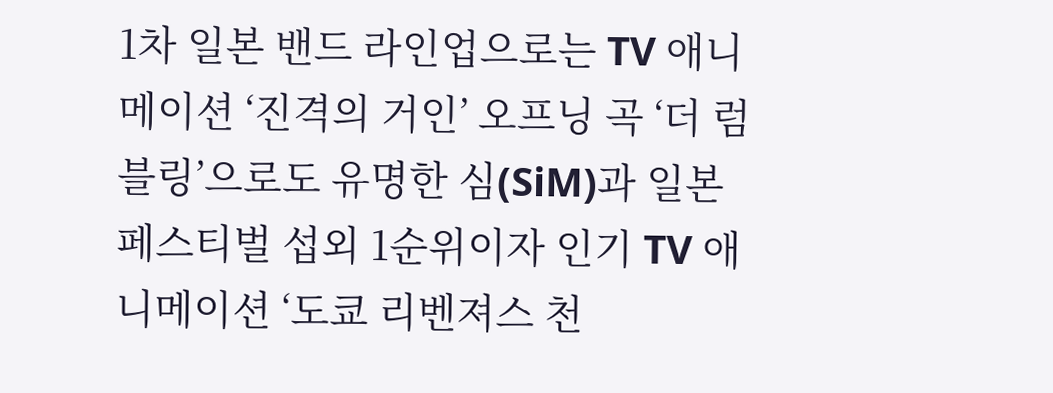1차 일본 밴드 라인업으로는 TV 애니메이션 ‘진격의 거인’ 오프닝 곡 ‘더 럼블링’으로도 유명한 심(SiM)과 일본 페스티벌 섭외 1순위이자 인기 TV 애니메이션 ‘도쿄 리벤져스 천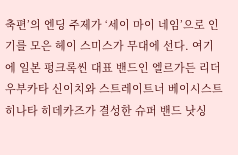축편’의 엔딩 주제가 ‘세이 마이 네임’으로 인기를 모은 헤이 스미스가 무대에 선다. 여기에 일본 펑크록씬 대표 밴드인 엘르가든 리더 우부카타 신이치와 스트레이트너 베이시스트 히나타 히데카즈가 결성한 슈퍼 밴드 낫싱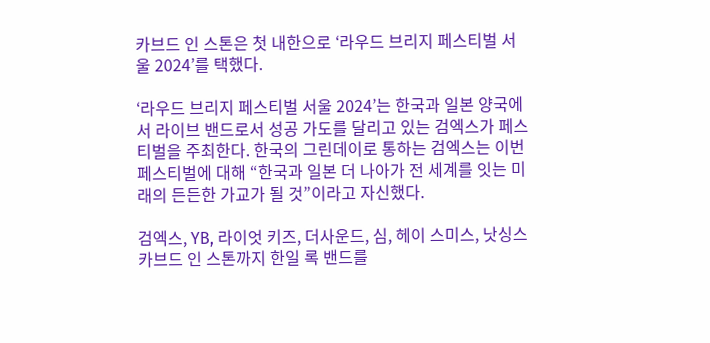카브드 인 스톤은 첫 내한으로 ‘라우드 브리지 페스티벌 서울 2024’를 택했다.

‘라우드 브리지 페스티벌 서울 2024’는 한국과 일본 양국에서 라이브 밴드로서 성공 가도를 달리고 있는 검엑스가 페스티벌을 주최한다. 한국의 그린데이로 통하는 검엑스는 이번 페스티벌에 대해 “한국과 일본 더 나아가 전 세계를 잇는 미래의 든든한 가교가 될 것”이라고 자신했다.

검엑스, YB, 라이엇 키즈, 더사운드, 심, 헤이 스미스, 낫싱스 카브드 인 스톤까지 한일 록 밴드를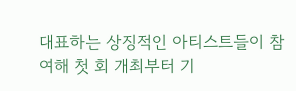대표하는 상징적인 아티스트들이 참여해 첫 회 개최부터 기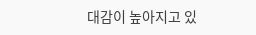대감이 높아지고 있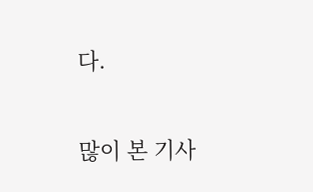다.

많이 본 기사